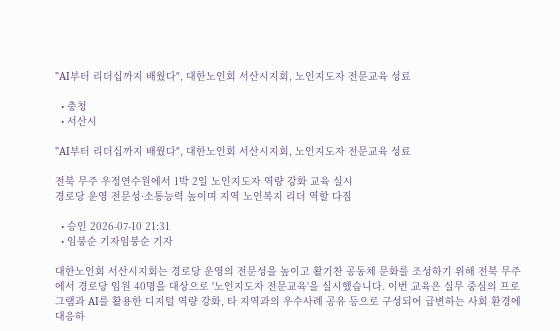"AI부터 리더십까지 배웠다", 대한노인회 서산시지회, 노인지도자 전문교육 성료

  • 충청
  • 서산시

"AI부터 리더십까지 배웠다", 대한노인회 서산시지회, 노인지도자 전문교육 성료

전북 무주 우정연수원에서 1박 2일 노인지도자 역량 강화 교육 실시
경로당 운영 전문성·소통능력 높이며 지역 노인복지 리더 역할 다짐

  • 승인 2026-07-10 21:31
  • 임붕순 기자임붕순 기자

대한노인회 서산시지회는 경로당 운영의 전문성을 높이고 활기찬 공동체 문화를 조성하기 위해 전북 무주에서 경로당 임원 40명을 대상으로 '노인지도자 전문교육'을 실시했습니다. 이번 교육은 실무 중심의 프로그램과 AI를 활용한 디지털 역량 강화, 타 지역과의 우수사례 공유 등으로 구성되어 급변하는 사회 환경에 대응하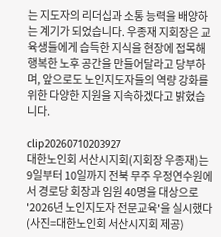는 지도자의 리더십과 소통 능력을 배양하는 계기가 되었습니다. 우종재 지회장은 교육생들에게 습득한 지식을 현장에 접목해 행복한 노후 공간을 만들어달라고 당부하며, 앞으로도 노인지도자들의 역량 강화를 위한 다양한 지원을 지속하겠다고 밝혔습니다.

clip20260710203927
대한노인회 서산시지회(지회장 우종재)는 9일부터 10일까지 전북 무주 우정연수원에서 경로당 회장과 임원 40명을 대상으로 '2026년 노인지도자 전문교육'을 실시했다(사진=대한노인회 서산시지회 제공)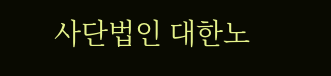사단법인 대한노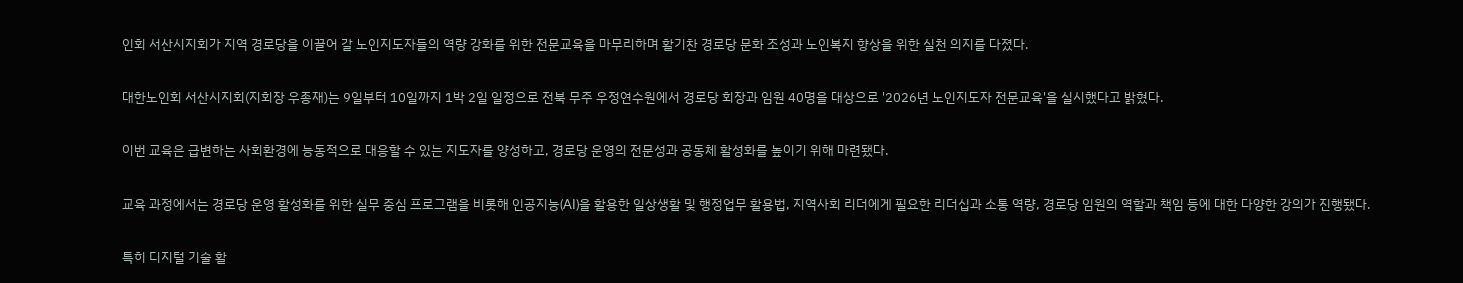인회 서산시지회가 지역 경로당을 이끌어 갈 노인지도자들의 역량 강화를 위한 전문교육을 마무리하며 활기찬 경로당 문화 조성과 노인복지 향상을 위한 실천 의지를 다졌다.

대한노인회 서산시지회(지회장 우종재)는 9일부터 10일까지 1박 2일 일정으로 전북 무주 우정연수원에서 경로당 회장과 임원 40명을 대상으로 '2026년 노인지도자 전문교육'을 실시했다고 밝혔다.

이번 교육은 급변하는 사회환경에 능동적으로 대응할 수 있는 지도자를 양성하고, 경로당 운영의 전문성과 공동체 활성화를 높이기 위해 마련됐다.

교육 과정에서는 경로당 운영 활성화를 위한 실무 중심 프로그램을 비롯해 인공지능(AI)을 활용한 일상생활 및 행정업무 활용법, 지역사회 리더에게 필요한 리더십과 소통 역량, 경로당 임원의 역할과 책임 등에 대한 다양한 강의가 진행됐다.

특히 디지털 기술 활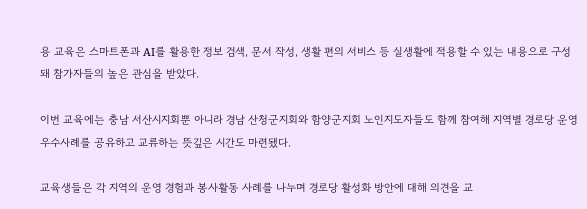용 교육은 스마트폰과 AI를 활용한 정보 검색, 문서 작성, 생활 편의 서비스 등 실생활에 적용할 수 있는 내용으로 구성돼 참가자들의 높은 관심을 받았다.

이번 교육에는 충남 서산시지회뿐 아니라 경남 산청군지회와 함양군지회 노인지도자들도 함께 참여해 지역별 경로당 운영 우수사례를 공유하고 교류하는 뜻깊은 시간도 마련됐다.

교육생들은 각 지역의 운영 경험과 봉사활동 사례를 나누며 경로당 활성화 방안에 대해 의견을 교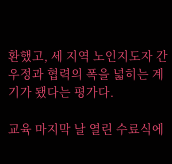환했고, 세 지역 노인지도자 간 우정과 협력의 폭을 넓히는 계기가 됐다는 평가다.

교육 마지막 날 열린 수료식에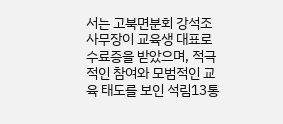서는 고북면분회 강석조 사무장이 교육생 대표로 수료증을 받았으며, 적극적인 참여와 모범적인 교육 태도를 보인 석림13통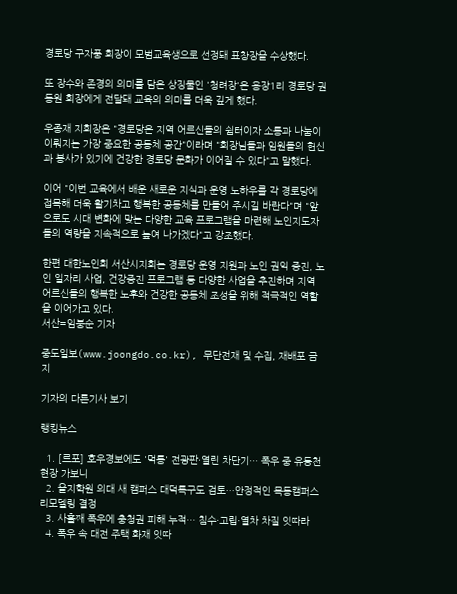경로당 구자풍 회장이 모범교육생으로 선정돼 표창장을 수상했다.

또 장수와 존경의 의미를 담은 상징물인 '청려장'은 용장1리 경로당 권동원 회장에게 전달돼 교육의 의미를 더욱 깊게 했다.

우종재 지회장은 "경로당은 지역 어르신들의 쉼터이자 소통과 나눔이 이뤄지는 가장 중요한 공동체 공간"이라며 "회장님들과 임원들의 헌신과 봉사가 있기에 건강한 경로당 문화가 이어질 수 있다"고 말했다.

이어 "이번 교육에서 배운 새로운 지식과 운영 노하우를 각 경로당에 접목해 더욱 활기차고 행복한 공동체를 만들어 주시길 바란다"며 "앞으로도 시대 변화에 맞는 다양한 교육 프로그램을 마련해 노인지도자들의 역량을 지속적으로 높여 나가겠다"고 강조했다.

한편 대한노인회 서산시지회는 경로당 운영 지원과 노인 권익 증진, 노인 일자리 사업, 건강증진 프로그램 등 다양한 사업을 추진하며 지역 어르신들의 행복한 노후와 건강한 공동체 조성을 위해 적극적인 역할을 이어가고 있다.
서산=임붕순 기자

중도일보(www.joongdo.co.kr), 무단전재 및 수집, 재배포 금지

기자의 다른기사 보기

랭킹뉴스

  1. [르포] 호우경보에도 '먹통' 전광판·열린 차단기… 폭우 중 유등천 현장 가보니
  2. 을지학원 의대 새 캠퍼스 대덕특구도 검토…안정적인 목동캠퍼스 리모델링 결정
  3. 사흘째 폭우에 충청권 피해 누적… 침수·고립·열차 차질 잇따라
  4. 폭우 속 대전 주택 화재 잇따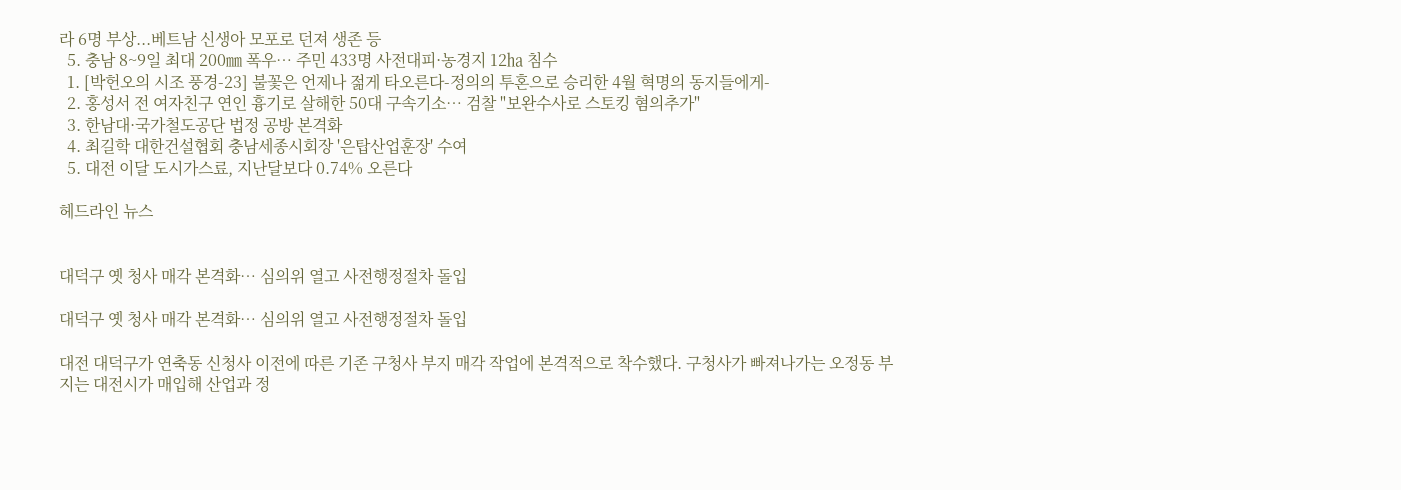라 6명 부상...베트남 신생아 모포로 던져 생존 등
  5. 충남 8~9일 최대 200㎜ 폭우… 주민 433명 사전대피·농경지 12㏊ 침수
  1. [박헌오의 시조 풍경-23] 불꽃은 언제나 젊게 타오른다-정의의 투혼으로 승리한 4월 혁명의 동지들에게-
  2. 홍성서 전 여자친구 연인 흉기로 살해한 50대 구속기소… 검찰 "보완수사로 스토킹 혐의추가"
  3. 한남대·국가철도공단 법정 공방 본격화
  4. 최길학 대한건설협회 충남세종시회장 '은탑산업훈장' 수여
  5. 대전 이달 도시가스료, 지난달보다 0.74% 오른다

헤드라인 뉴스


대덕구 옛 청사 매각 본격화… 심의위 열고 사전행정절차 돌입

대덕구 옛 청사 매각 본격화… 심의위 열고 사전행정절차 돌입

대전 대덕구가 연축동 신청사 이전에 따른 기존 구청사 부지 매각 작업에 본격적으로 착수했다. 구청사가 빠져나가는 오정동 부지는 대전시가 매입해 산업과 정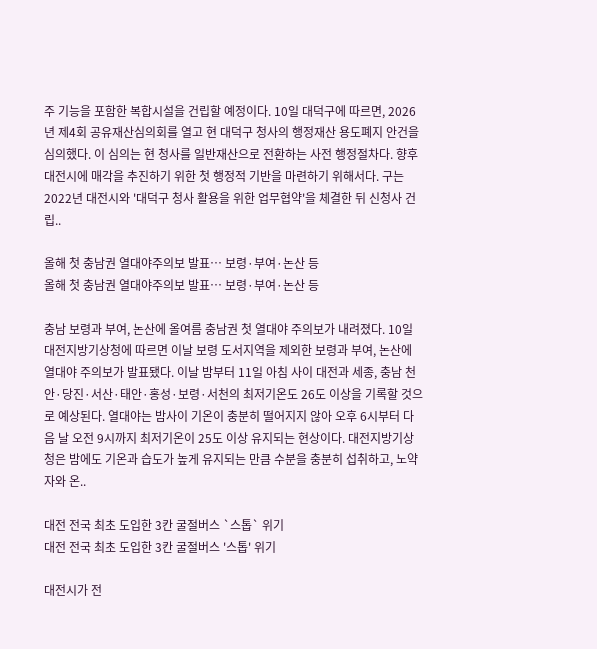주 기능을 포함한 복합시설을 건립할 예정이다. 10일 대덕구에 따르면, 2026년 제4회 공유재산심의회를 열고 현 대덕구 청사의 행정재산 용도폐지 안건을 심의했다. 이 심의는 현 청사를 일반재산으로 전환하는 사전 행정절차다. 향후 대전시에 매각을 추진하기 위한 첫 행정적 기반을 마련하기 위해서다. 구는 2022년 대전시와 '대덕구 청사 활용을 위한 업무협약'을 체결한 뒤 신청사 건립..

올해 첫 충남권 열대야주의보 발표… 보령·부여·논산 등
올해 첫 충남권 열대야주의보 발표… 보령·부여·논산 등

충남 보령과 부여, 논산에 올여름 충남권 첫 열대야 주의보가 내려졌다. 10일 대전지방기상청에 따르면 이날 보령 도서지역을 제외한 보령과 부여, 논산에 열대야 주의보가 발표됐다. 이날 밤부터 11일 아침 사이 대전과 세종, 충남 천안·당진·서산·태안·홍성·보령·서천의 최저기온도 26도 이상을 기록할 것으로 예상된다. 열대야는 밤사이 기온이 충분히 떨어지지 않아 오후 6시부터 다음 날 오전 9시까지 최저기온이 25도 이상 유지되는 현상이다. 대전지방기상청은 밤에도 기온과 습도가 높게 유지되는 만큼 수분을 충분히 섭취하고, 노약자와 온..

대전 전국 최초 도입한 3칸 굴절버스 `스톱` 위기
대전 전국 최초 도입한 3칸 굴절버스 '스톱' 위기

대전시가 전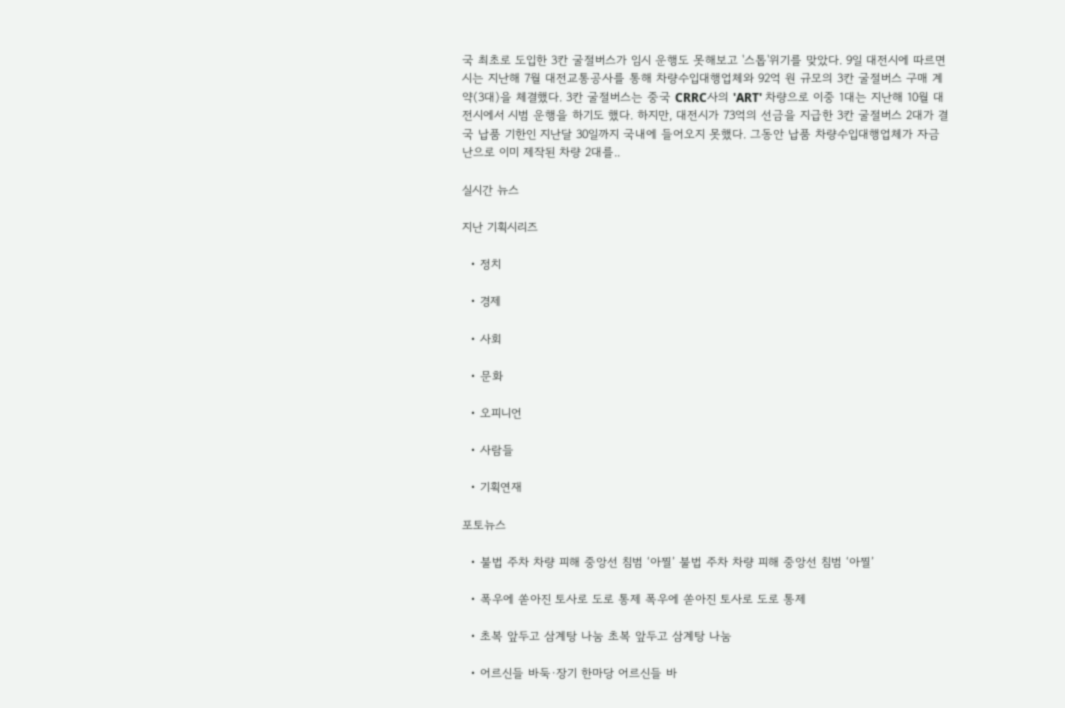국 최초로 도입한 3칸 굴절버스가 임시 운행도 못해보고 '스톱'위기를 맞았다. 9일 대전시에 따르면 시는 지난해 7월 대전교통공사를 통해 차량수입대행업체와 92억 원 규모의 3칸 굴절버스 구매 계약(3대)을 체결했다. 3칸 굴절버스는 중국 CRRC사의 'ART' 차량으로 이중 1대는 지난해 10월 대전시에서 시범 운행을 하기도 했다. 하지만, 대전시가 73억의 선금을 지급한 3칸 굴절버스 2대가 결국 납품 기한인 지난달 30일까지 국내에 들어오지 못했다. 그동안 납품 차량수입대행업체가 자금난으로 이미 제작된 차량 2대를..

실시간 뉴스

지난 기획시리즈

  • 정치

  • 경제

  • 사회

  • 문화

  • 오피니언

  • 사람들

  • 기획연재

포토뉴스

  • 불법 주차 차량 피해 중앙선 침범 ‘아찔’ 불법 주차 차량 피해 중앙선 침범 ‘아찔’

  • 폭우에 쏟아진 토사로 도로 통제 폭우에 쏟아진 토사로 도로 통제

  • 초복 앞두고 삼계탕 나눔 초복 앞두고 삼계탕 나눔

  • 어르신들 바둑·장기 한마당 어르신들 바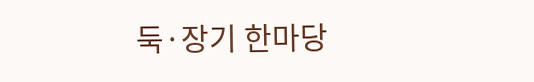둑·장기 한마당